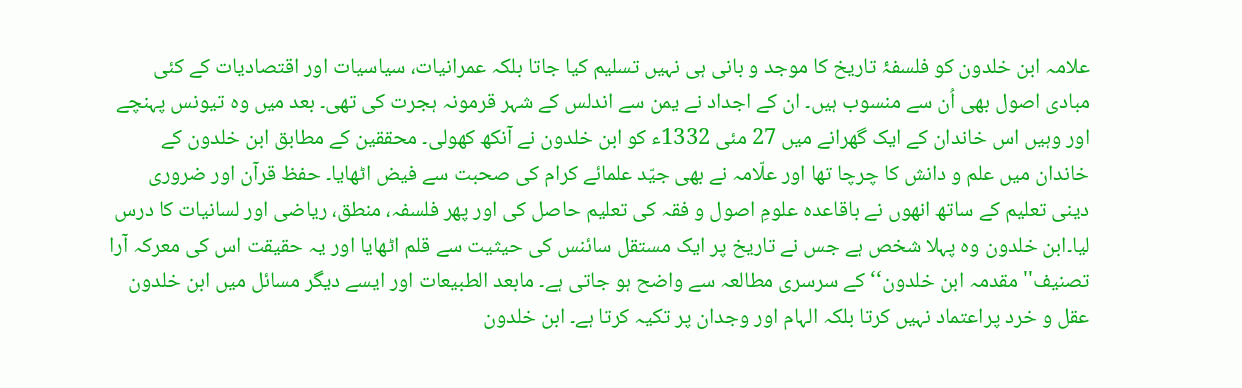علامہ ابن خلدون کو فلسفۂ تاریخ کا موجد و بانی ہی نہیں تسلیم کیا جاتا بلکہ عمرانیات، سیاسیات اور اقتصادیات کے کئی مبادی اصول بھی اُن سے منسوب ہیں۔ ان کے اجداد نے یمن سے اندلس کے شہر قرمونہ ہجرت کی تھی۔ بعد میں وہ تیونس پہنچے اور وہیں اس خاندان کے ایک گھرانے میں 27 مئی 1332ء کو ابن خلدون نے آنکھ کھولی۔ محققین کے مطابق ابن خلدون کے خاندان میں علم و دانش کا چرچا تھا اور علّامہ نے بھی جیّد علمائے کرام کی صحبت سے فیض اٹھایا۔ حفظ قرآن اور ضروری دینی تعلیم کے ساتھ انھوں نے باقاعدہ علومِ اصول و فقہ کی تعلیم حاصل کی اور پھر فلسفہ، منطق، ریاضی اور لسانیات کا درس لیا۔ابن خلدون وہ پہلا شخص ہے جس نے تاریخ پر ایک مستقل سائنس کی حیثیت سے قلم اٹھایا اور یہ حقیقت اس کی معرکہ آرا تصنیف'' مقدمہ ابن خلدون‘‘ کے سرسری مطالعہ سے واضح ہو جاتی ہے۔ مابعد الطبیعات اور ایسے دیگر مسائل میں ابن خلدون عقل و خرد پراعتماد نہیں کرتا بلکہ الہام اور وجدان پر تکیہ کرتا ہے۔ ابن خلدون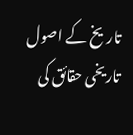تاریخ کے اصول تاریخی حقائق کی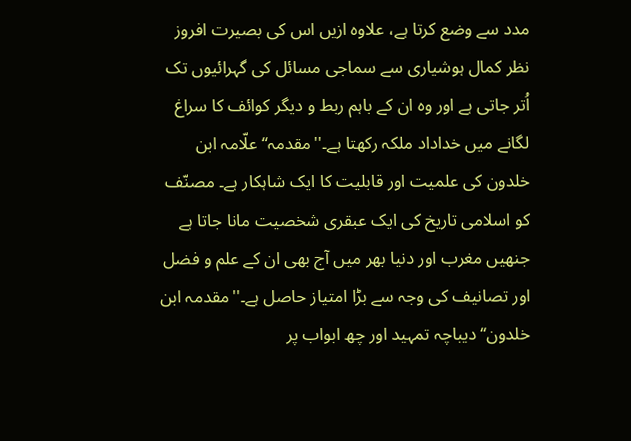مدد سے وضع کرتا ہے، علاوہ ازیں اس کی بصیرت افروز نظر کمال ہوشیاری سے سماجی مسائل کی گہرائیوں تک اُتر جاتی ہے اور وہ ان کے باہم ربط و دیگر کوائف کا سراغ لگانے میں خداداد ملکہ رکھتا ہے۔''مقدمہ‘‘ علّامہ ابن خلدون کی علمیت اور قابلیت کا ایک شاہکار ہے۔ مصنّف کو اسلامی تاریخ کی ایک عبقری شخصیت مانا جاتا ہے جنھیں مغرب اور دنیا بھر میں آج بھی ان کے علم و فضل اور تصانیف کی وجہ سے بڑا امتیاز حاصل ہے۔''مقدمہ ابن خلدون‘‘ دیباچہ تمہید اور چھ ابواب پر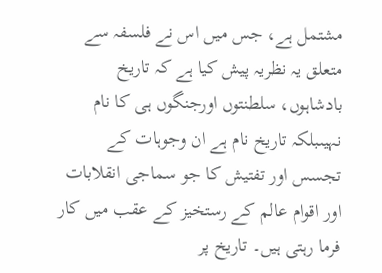مشتمل ہے، جس میں اس نے فلسفہ سے متعلق یہ نظریہ پیش کیا ہے کہ تاریخ بادشاہوں، سلطنتوں اورجنگوں ہی کا نام نہیںبلکہ تاریخ نام ہے ان وجوہات کے تجسس اور تفتیش کا جو سماجی انقلابات اور اقوام عالم کے رستخیز کے عقب میں کار فرما رہتی ہیں۔ تاریخ پر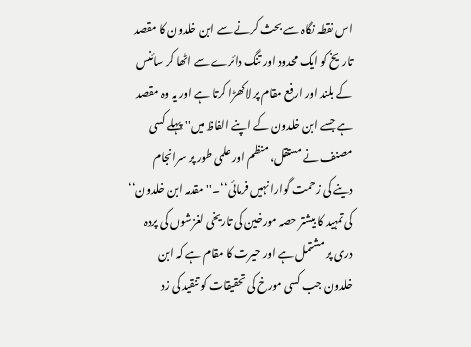اس نقطہ نگاہ سے بحث کرنے سے ابن خلدون کا مقصد تاریخ کو ایک محدود اور تنگ دائرے سے اٹھا کر سائنس کے بلند اور ارفع مقام پر لاکھڑا کرتا ہے اور یہ وہ مقصد ہے جسے ابن خلدون کے اپنے الفاظ میں'' پہلے کسی مصنف نے مستقل، منظم اور علمی طور پر سرانجام دینے کی زحمت گوارا نہیں فرمائی‘‘۔''مقدمہ ابن خلدون‘‘ کی تمہید کا بیشتر حصہ مورخین کی تاریخی لغزشوں کی پردہ دری پر مشتمل ہے اور حیرت کا مقام ہے کہ ابن خلدون جب کسی مورخ کی تحقیقات کو تنقید کی زد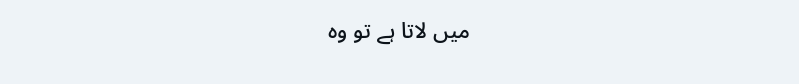میں لاتا ہے تو وہ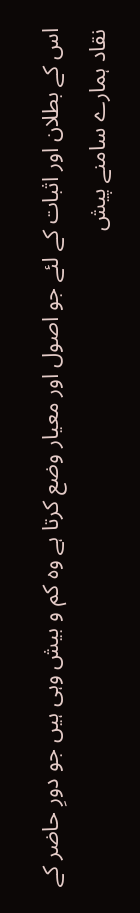اس کے بطلان اور اثبات کے لئے جو اصول اور معیار وضع کرتا ہے وہ کم و بیش وہی ہیں جو دورِ حاضر کے نقاد ہمارے سامنے پیش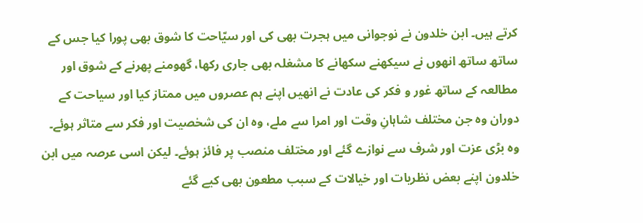کرتے ہیں۔ ابن خلدون نے نوجوانی میں ہجرت بھی کی اور سیّاحت کا شوق بھی پورا کیا جس کے ساتھ ساتھ انھوں نے سیکھنے سکھانے کا مشغلہ بھی جاری رکھا، گھومنے پھرنے کے شوق اور مطالعہ کے ساتھ غور و فکر کی عادت نے انھیں اپنے ہم عصروں میں ممتاز کیا اور سیاحت کے دوران وہ جن مختلف شاہانِ وقت اور امرا سے ملے، وہ ان کی شخصیت اور فکر سے متاثر ہوئے۔ وہ بڑی عزت اور شرف سے نوازے گئے اور مختلف منصب پر فائز ہوئے۔ لیکن اسی عرصہ میں ابن خلدون اپنے بعض نظریات اور خیالات کے سبب مطعون بھی کیے گئے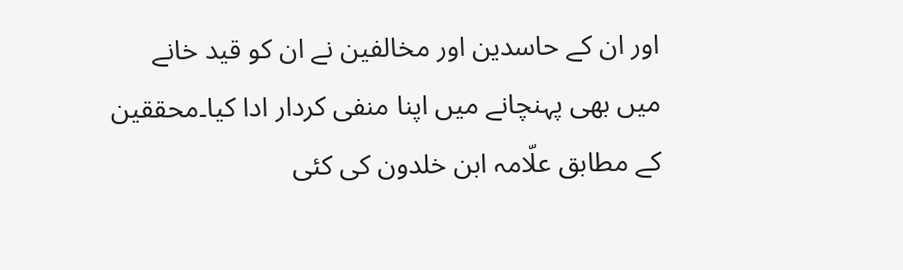اور ان کے حاسدین اور مخالفین نے ان کو قید خانے میں بھی پہنچانے میں اپنا منفی کردار ادا کیا۔محققین کے مطابق علّامہ ابن خلدون کی کئی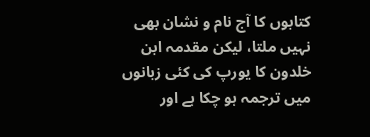کتابوں کا آج نام و نشان بھی نہیں ملتا، لیکن مقدمہ ابن خلدون کا یورپ کی کئی زبانوں میں ترجمہ ہو چکا ہے اور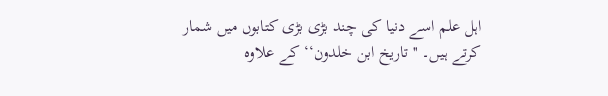اہل علم اسے دنیا کی چند بڑی بڑی کتابوں میں شمار کرتے ہیں۔ '' تاریخ ابن خلدون‘‘ کے علاوہ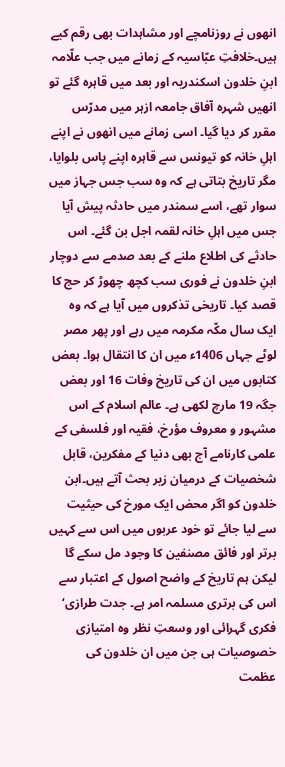انھوں نے روزنامچے اور مشاہدات بھی رقم کیے ہیں۔خلافتِ عبّاسیہ کے زمانے میں جب علّامہ ابنِ خلدون اسکندریہ اور بعد میں قاہرہ گئے تو انھیں شہرہ آفاق جامعہ ازہر میں مدرّس مقرر کر دیا گیا۔ اسی زمانے میں انھوں نے اپنے اہلِ خانہ کو تیونس سے قاہرہ اپنے پاس بلوایا، مگر تاریخ بتاتی ہے کہ وہ سب جس جہاز میں سوار تھے، اسے سمندر میں حادثہ پیش آیا جس میں اہلِ خانہ لقمہ اجل بن گئے۔ اس حادثے کی اطلاع ملنے کے بعد صدمے سے دوچار ابنِ خلدون نے فوری سب کچھ چھوڑ کر حج کا قصد کیا۔ تاریخی تذکروں میں آیا ہے کہ وہ ایک سال مکّہ مکرمہ میں رہے اور پھر مصر لوٹے جہاں 1406ء میں ان کا انتقال ہوا۔ بعض کتابوں میں ان کی تاریخ وفات 16 اور بعض جگہ 19 مارچ لکھی ہے۔ عالم اسلام کے اس مشہور و معروف مؤرخ، فقیہ اور فلسفی کے علمی کارنامے آج بھی دنیا کے مفکرین، قابل شخصیات کے درمیان زیر بحث آتے ہیں۔ابن خلدون کو اگر محض ایک مورخ کی حیثیت سے لیا جائے تو خود عربوں میں اس سے کہیں برتر اور فائق مصنفین کا وجود مل سکے گا لیکن ہم تاریخ کے واضح اصول کے اعتبار سے اس کی برتری مسلمہ امر ہے۔ جدت طرازی‘ فکری گہرائی اور وسعتِ نظر وہ امتیازی خصوصیات ہی جن میں ان خلدون کی عظمت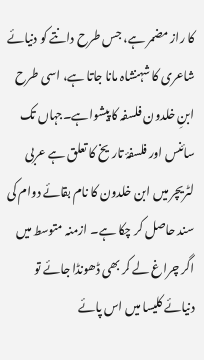کا راز مضمر ہے، جس طرح دانتے کو دنیائے شاعری کا شہنشاہ مانا جاتا ہے، اسی طرح ابنِ خلدون فلسفہ کا پیشواہے۔جہاں تک سائنس اور فلسفۂ تاریخ کا تعلق ہے عربی لٹریچر میں ابن خلدون کا نام بقائے دوام کی سند حاصل کر چکا ہے۔ ازمنہ متوسط میں اگر چراغ لے کر بھی ڈھونڈا جائے تو دنیائے کلیسا میں اس پائے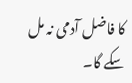کا فاضل آدمی نہ مل سکے گا۔